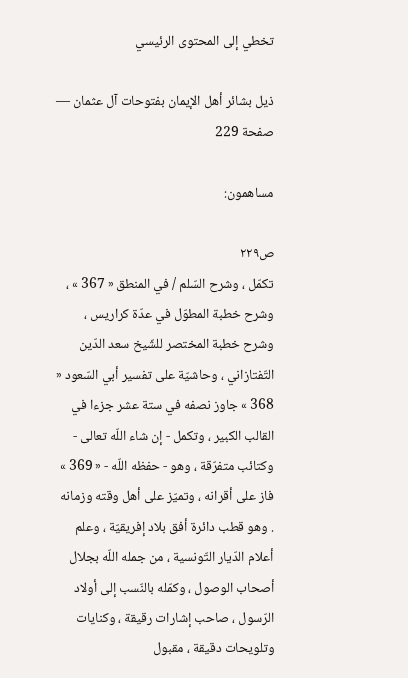تخطي إلى المحتوى الرئيسي

ذيل بشائر أهل الإيمان بفتوحات آل عثمان — صفحة 229

مساهمون:

ص٢٢٩
تكمّل ، وشرح السّلم / في المنطق « 367 » ، وشرح خطبة المطوّل في عدّة كراريس ، وشرح خطبة المختصر للشّيخ سعد الدّين التّفتازاني ، وحاشيّة على تفسير أبي السّعود « 368 » جاوز نصفه في ستة عشر جزءا في القالب الكبير ، وتكمل - إن شاء اللّه تعالى - وكتائب متفرّقة ، وهو - حفظه اللّه - « 369 » فاز على أقرانه ، وتميّز على أهل وقته وزمانه . وهو قطب دائرة أفق بلاد إفريقيّة ، وعلم أعلام الدّيار التّونسية ، من جمله اللّه بجلال أصحاب الوصول ، وكمّله بالنّسب إلى أولاد الرّسول ، صاحب إشارات رقيقة ، وكنايات وتلويحات دقيقة ، مقبول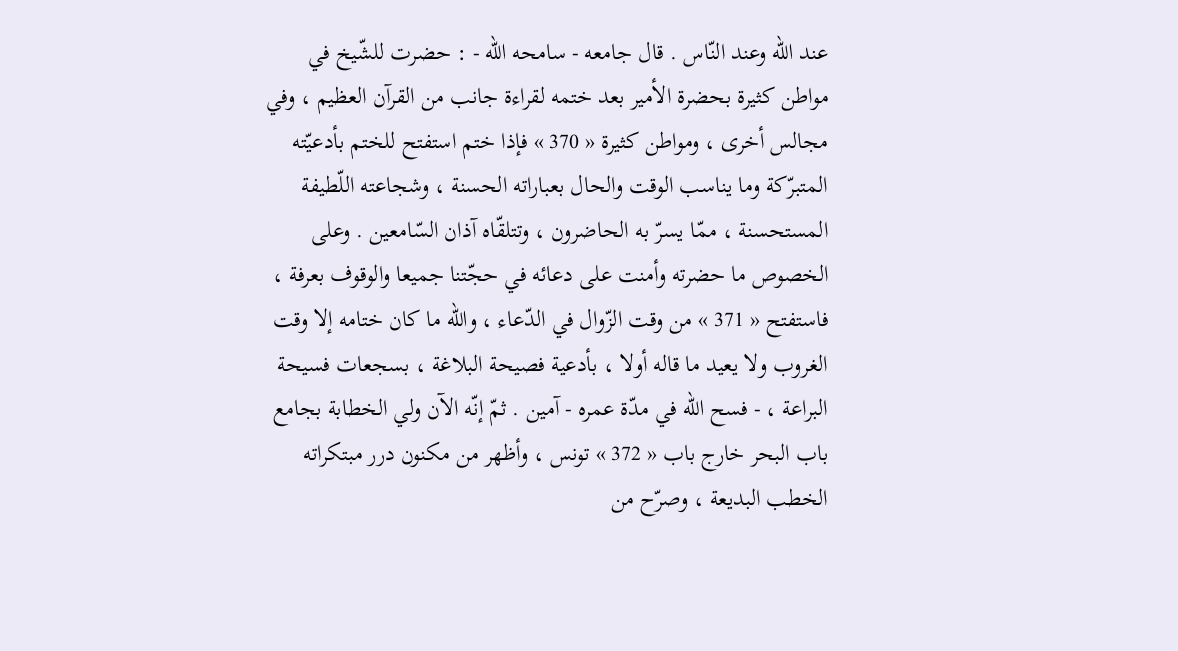عند اللّه وعند النّاس . قال جامعه - سامحه اللّه - : حضرت للشّيخ في مواطن كثيرة بحضرة الأمير بعد ختمه لقراءة جانب من القرآن العظيم ، وفي مجالس أخرى ، ومواطن كثيرة « 370 » فإذا ختم استفتح للختم بأدعيّته المتبرّكة وما يناسب الوقت والحال بعباراته الحسنة ، وشجاعته اللّطيفة المستحسنة ، ممّا يسرّ به الحاضرون ، وتتلقّاه آذان السّامعين . وعلى الخصوص ما حضرته وأمنت على دعائه في حجّتنا جميعا والوقوف بعرفة ، فاستفتح « 371 » من وقت الزّوال في الدّعاء ، واللّه ما كان ختامه إلا وقت الغروب ولا يعيد ما قاله أولا ، بأدعية فصيحة البلاغة ، بسجعات فسيحة البراعة ، - فسح اللّه في مدّة عمره - آمين . ثمّ إنّه الآن ولي الخطابة بجامع باب البحر خارج باب « 372 » تونس ، وأظهر من مكنون درر مبتكراته الخطب البديعة ، وصرّح من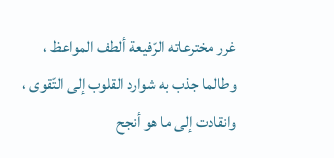غرر مخترعاته الرّفيعة ألطف المواعظ ، وطالما جذب به شوارد القلوب إلى التّقوى ، وانقادت إلى ما هو أنجح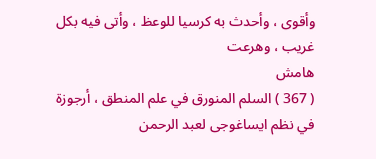وأقوى ، وأحدث به كرسيا للوعظ ، وأتى فيه بكل غريب ، وهرعت
هامش
( 367 ) السلم المنورق في علم المنطق ، أرجوزة في نظم ايساغوجى لعبد الرحمن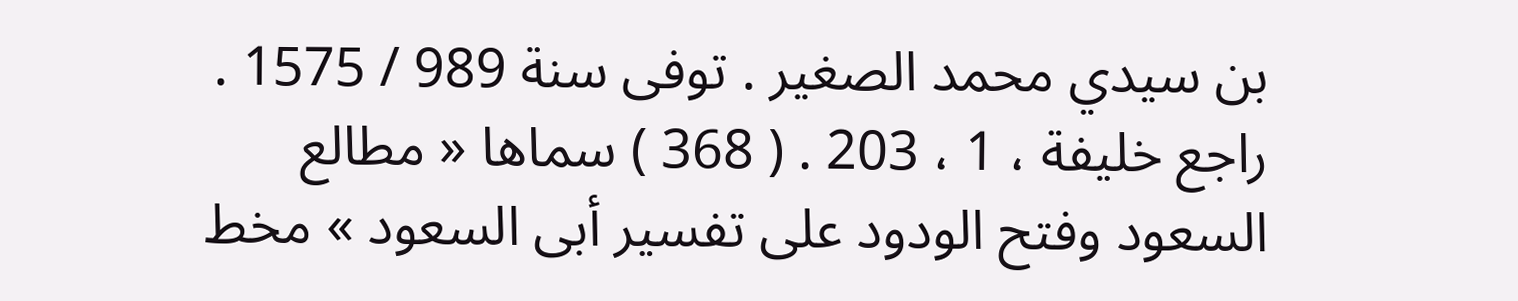بن سيدي محمد الصغير . توفى سنة 989 / 1575 . راجع خليفة ، 1 ، 203 . ( 368 ) سماها « مطالع السعود وفتح الودود على تفسير أبى السعود » مخط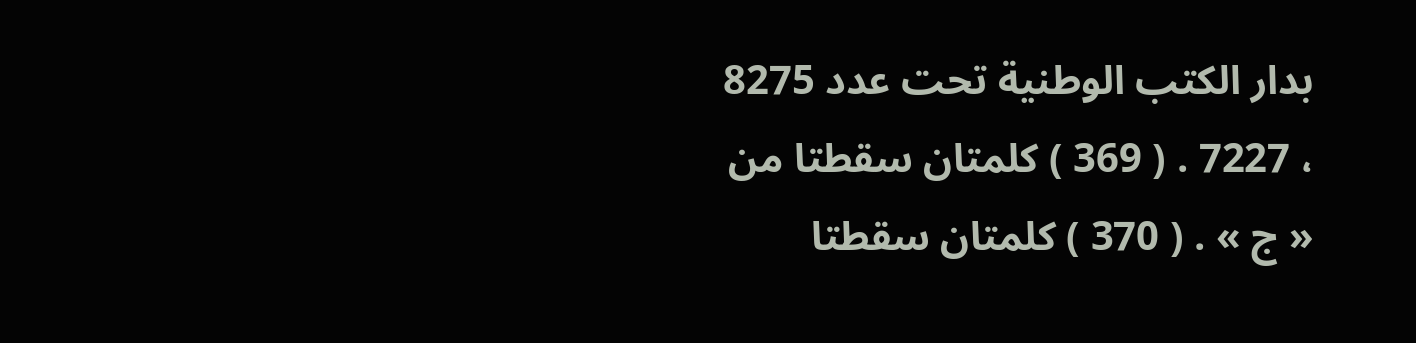بدار الكتب الوطنية تحت عدد 8275 ، 7227 . ( 369 ) كلمتان سقطتا من « ج » . ( 370 ) كلمتان سقطتا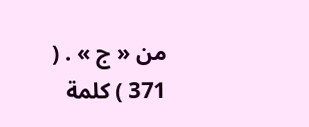من « ج » . ( 371 ) كلمة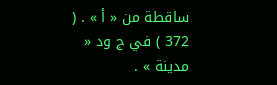ساقطة من « أ » . ( 372 ) في ج ود « مدينة » .